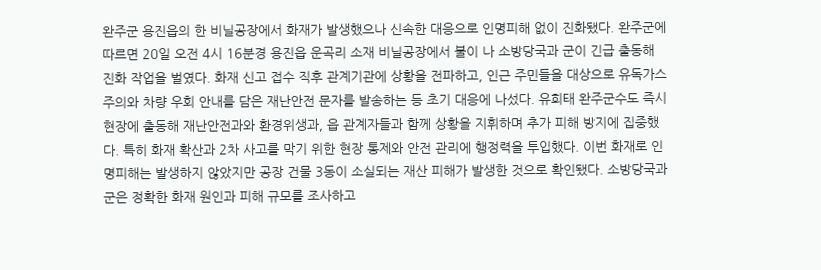완주군 용진읍의 한 비닐공장에서 화재가 발생했으나 신속한 대응으로 인명피해 없이 진화됐다. 완주군에 따르면 20일 오전 4시 16분경 용진읍 운곡리 소재 비닐공장에서 불이 나 소방당국과 군이 긴급 출동해 진화 작업을 벌였다. 화재 신고 접수 직후 관계기관에 상황을 전파하고, 인근 주민들을 대상으로 유독가스 주의와 차량 우회 안내를 담은 재난안전 문자를 발송하는 등 초기 대응에 나섰다. 유희태 완주군수도 즉시 현장에 출동해 재난안전과와 환경위생과, 읍 관계자들과 함께 상황을 지휘하며 추가 피해 방지에 집중했다. 특히 화재 확산과 2차 사고를 막기 위한 현장 통제와 안전 관리에 행정력을 투입했다. 이번 화재로 인명피해는 발생하지 않았지만 공장 건물 3동이 소실되는 재산 피해가 발생한 것으로 확인됐다. 소방당국과 군은 정확한 화재 원인과 피해 규모를 조사하고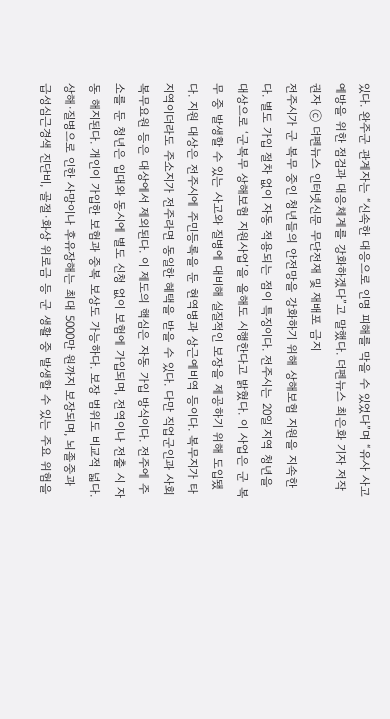있다. 완주군 관계자는 “신속한 대응으로 인명 피해를 막을 수 있었다”며 “유사 사고 예방을 위한 점검과 대응체계를 강화하겠다”고 말했다. 더펜뉴스 최은화 기자 저작권자 ⓒ 더펜뉴스 인터넷신문 무단전재 및 재배포 금지
전주시가 군 복무 중인 청년들의 안전망을 강화하기 위해 상해보험 지원을 지속한다. 별도 가입 절차 없이 자동 적용되는 점이 특징이다. 전주시는 20일 지역 청년을 대상으로 ‘군복무 상해보험 지원사업’을 올해도 시행한다고 밝혔다. 이 사업은 군 복무 중 발생할 수 있는 사고와 질병에 대비해 실질적인 보장을 제공하기 위해 도입됐다. 지원 대상은 전주시에 주민등록을 둔 현역병과 상근예비역 등이다. 복무지가 타 지역이더라도 주소지가 전주라면 동일한 혜택을 받을 수 있다. 다만 직업군인과 사회복무요원 등은 대상에서 제외된다. 이 제도의 핵심은 자동 가입 방식이다. 전주에 주소를 둔 청년은 입대와 동시에 별도 신청 없이 보험에 가입되며, 전역이나 전출 시 자동 해지된다. 개인이 가입한 보험과 중복 보상도 가능하다. 보장 범위도 비교적 넓다. 상해·질병으로 인한 사망이나 후유장해는 최대 5000만 원까지 보장되며, 뇌졸중과 급성심근경색 진단비, 골절·화상 위로금 등 군 생활 중 발생할 수 있는 주요 위험을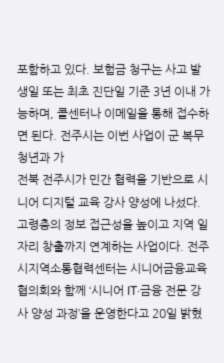포함하고 있다. 보험금 청구는 사고 발생일 또는 최초 진단일 기준 3년 이내 가능하며, 콜센터나 이메일을 통해 접수하면 된다. 전주시는 이번 사업이 군 복무 청년과 가
전북 전주시가 민간 협력을 기반으로 시니어 디지털 교육 강사 양성에 나섰다. 고령층의 정보 접근성을 높이고 지역 일자리 창출까지 연계하는 사업이다. 전주시지역소통협력센터는 시니어금융교육협의회와 함께 ‘시니어 IT·금융 전문 강사 양성 과정’을 운영한다고 20일 밝혔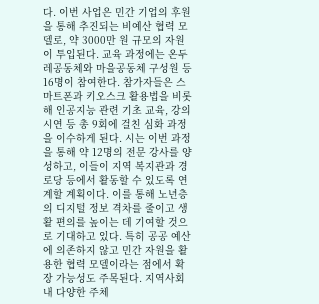다. 이번 사업은 민간 기업의 후원을 통해 추진되는 비예산 협력 모델로, 약 3000만 원 규모의 자원이 투입된다. 교육 과정에는 온두레공동체와 마을공동체 구성원 등 16명이 참여한다. 참가자들은 스마트폰과 키오스크 활용법을 비롯해 인공지능 관련 기초 교육, 강의 시연 등 총 9회에 걸친 심화 과정을 이수하게 된다. 시는 이번 과정을 통해 약 12명의 전문 강사를 양성하고, 이들이 지역 복지관과 경로당 등에서 활동할 수 있도록 연계할 계획이다. 이를 통해 노년층의 디지털 정보 격차를 줄이고 생활 편의를 높이는 데 기여할 것으로 기대하고 있다. 특히 공공 예산에 의존하지 않고 민간 자원을 활용한 협력 모델이라는 점에서 확장 가능성도 주목된다. 지역사회 내 다양한 주체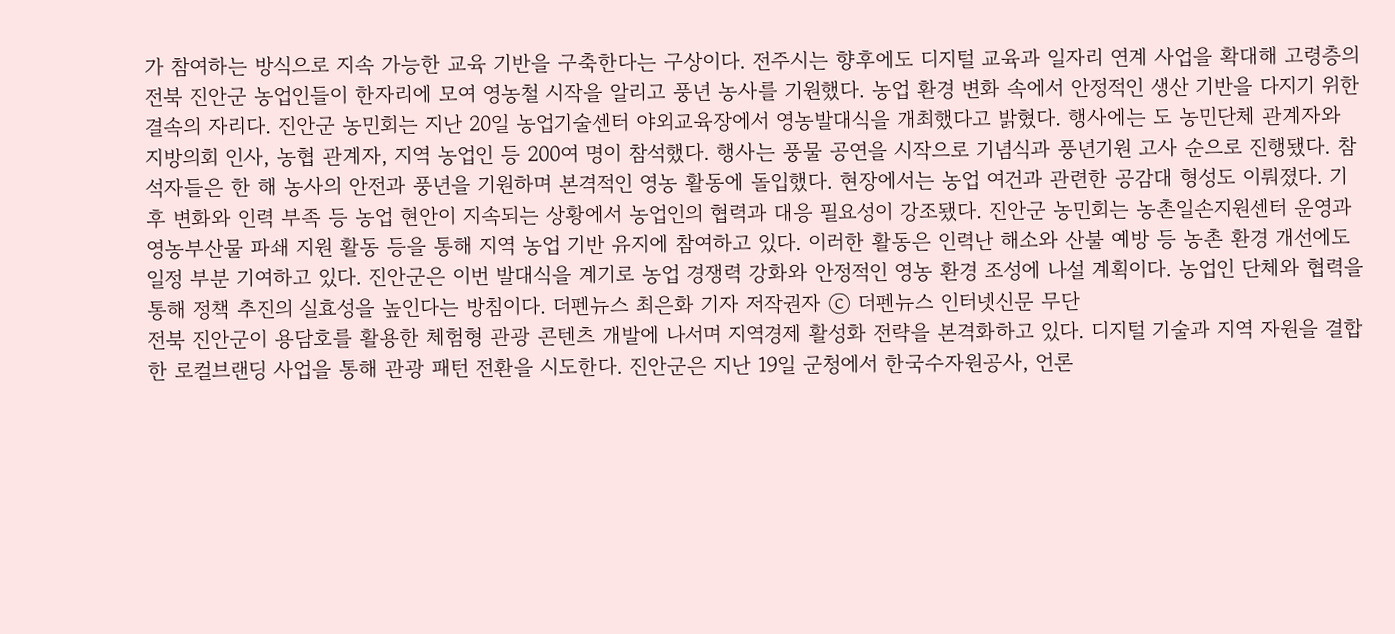가 참여하는 방식으로 지속 가능한 교육 기반을 구축한다는 구상이다. 전주시는 향후에도 디지털 교육과 일자리 연계 사업을 확대해 고령층의
전북 진안군 농업인들이 한자리에 모여 영농철 시작을 알리고 풍년 농사를 기원했다. 농업 환경 변화 속에서 안정적인 생산 기반을 다지기 위한 결속의 자리다. 진안군 농민회는 지난 20일 농업기술센터 야외교육장에서 영농발대식을 개최했다고 밝혔다. 행사에는 도 농민단체 관계자와 지방의회 인사, 농협 관계자, 지역 농업인 등 200여 명이 참석했다. 행사는 풍물 공연을 시작으로 기념식과 풍년기원 고사 순으로 진행됐다. 참석자들은 한 해 농사의 안전과 풍년을 기원하며 본격적인 영농 활동에 돌입했다. 현장에서는 농업 여건과 관련한 공감대 형성도 이뤄졌다. 기후 변화와 인력 부족 등 농업 현안이 지속되는 상황에서 농업인의 협력과 대응 필요성이 강조됐다. 진안군 농민회는 농촌일손지원센터 운영과 영농부산물 파쇄 지원 활동 등을 통해 지역 농업 기반 유지에 참여하고 있다. 이러한 활동은 인력난 해소와 산불 예방 등 농촌 환경 개선에도 일정 부분 기여하고 있다. 진안군은 이번 발대식을 계기로 농업 경쟁력 강화와 안정적인 영농 환경 조성에 나설 계획이다. 농업인 단체와 협력을 통해 정책 추진의 실효성을 높인다는 방침이다. 더펜뉴스 최은화 기자 저작권자 ⓒ 더펜뉴스 인터넷신문 무단
전북 진안군이 용담호를 활용한 체험형 관광 콘텐츠 개발에 나서며 지역경제 활성화 전략을 본격화하고 있다. 디지털 기술과 지역 자원을 결합한 로컬브랜딩 사업을 통해 관광 패턴 전환을 시도한다. 진안군은 지난 19일 군청에서 한국수자원공사, 언론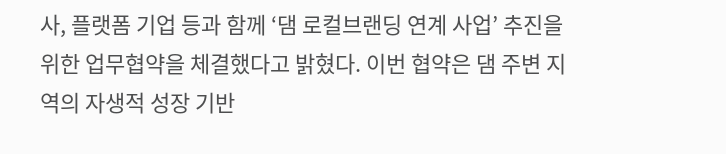사, 플랫폼 기업 등과 함께 ‘댐 로컬브랜딩 연계 사업’ 추진을 위한 업무협약을 체결했다고 밝혔다. 이번 협약은 댐 주변 지역의 자생적 성장 기반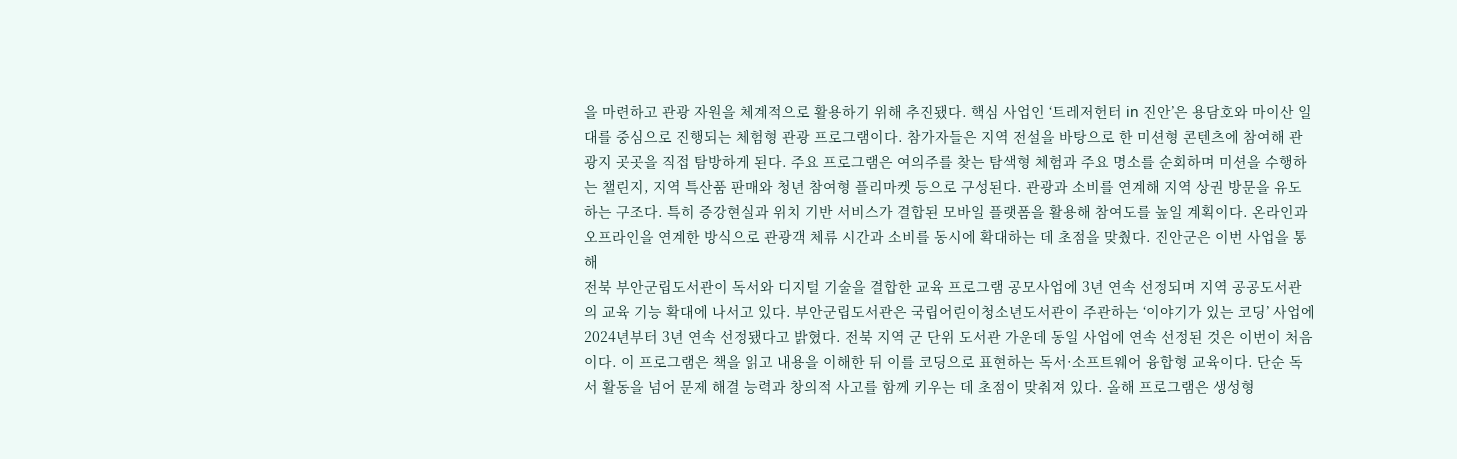을 마련하고 관광 자원을 체계적으로 활용하기 위해 추진됐다. 핵심 사업인 ‘트레저헌터 in 진안’은 용담호와 마이산 일대를 중심으로 진행되는 체험형 관광 프로그램이다. 참가자들은 지역 전설을 바탕으로 한 미션형 콘텐츠에 참여해 관광지 곳곳을 직접 탐방하게 된다. 주요 프로그램은 여의주를 찾는 탐색형 체험과 주요 명소를 순회하며 미션을 수행하는 챌린지, 지역 특산품 판매와 청년 참여형 플리마켓 등으로 구성된다. 관광과 소비를 연계해 지역 상권 방문을 유도하는 구조다. 특히 증강현실과 위치 기반 서비스가 결합된 모바일 플랫폼을 활용해 참여도를 높일 계획이다. 온라인과 오프라인을 연계한 방식으로 관광객 체류 시간과 소비를 동시에 확대하는 데 초점을 맞췄다. 진안군은 이번 사업을 통해
전북 부안군립도서관이 독서와 디지털 기술을 결합한 교육 프로그램 공모사업에 3년 연속 선정되며 지역 공공도서관의 교육 기능 확대에 나서고 있다. 부안군립도서관은 국립어린이청소년도서관이 주관하는 ‘이야기가 있는 코딩’ 사업에 2024년부터 3년 연속 선정됐다고 밝혔다. 전북 지역 군 단위 도서관 가운데 동일 사업에 연속 선정된 것은 이번이 처음이다. 이 프로그램은 책을 읽고 내용을 이해한 뒤 이를 코딩으로 표현하는 독서·소프트웨어 융합형 교육이다. 단순 독서 활동을 넘어 문제 해결 능력과 창의적 사고를 함께 키우는 데 초점이 맞춰져 있다. 올해 프로그램은 생성형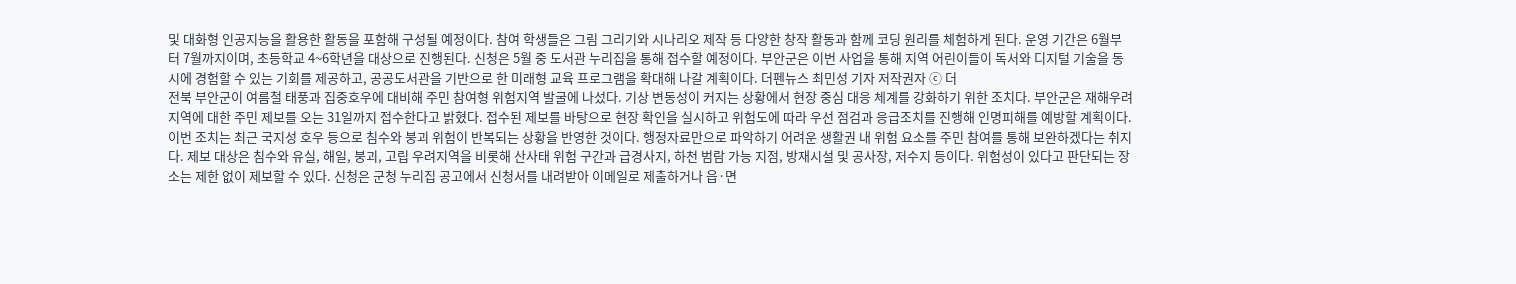및 대화형 인공지능을 활용한 활동을 포함해 구성될 예정이다. 참여 학생들은 그림 그리기와 시나리오 제작 등 다양한 창작 활동과 함께 코딩 원리를 체험하게 된다. 운영 기간은 6월부터 7월까지이며, 초등학교 4~6학년을 대상으로 진행된다. 신청은 5월 중 도서관 누리집을 통해 접수할 예정이다. 부안군은 이번 사업을 통해 지역 어린이들이 독서와 디지털 기술을 동시에 경험할 수 있는 기회를 제공하고, 공공도서관을 기반으로 한 미래형 교육 프로그램을 확대해 나갈 계획이다. 더펜뉴스 최민성 기자 저작권자 ⓒ 더
전북 부안군이 여름철 태풍과 집중호우에 대비해 주민 참여형 위험지역 발굴에 나섰다. 기상 변동성이 커지는 상황에서 현장 중심 대응 체계를 강화하기 위한 조치다. 부안군은 재해우려지역에 대한 주민 제보를 오는 31일까지 접수한다고 밝혔다. 접수된 제보를 바탕으로 현장 확인을 실시하고 위험도에 따라 우선 점검과 응급조치를 진행해 인명피해를 예방할 계획이다. 이번 조치는 최근 국지성 호우 등으로 침수와 붕괴 위험이 반복되는 상황을 반영한 것이다. 행정자료만으로 파악하기 어려운 생활권 내 위험 요소를 주민 참여를 통해 보완하겠다는 취지다. 제보 대상은 침수와 유실, 해일, 붕괴, 고립 우려지역을 비롯해 산사태 위험 구간과 급경사지, 하천 범람 가능 지점, 방재시설 및 공사장, 저수지 등이다. 위험성이 있다고 판단되는 장소는 제한 없이 제보할 수 있다. 신청은 군청 누리집 공고에서 신청서를 내려받아 이메일로 제출하거나 읍·면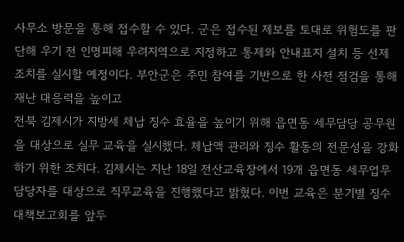사무소 방문을 통해 접수할 수 있다. 군은 접수된 제보를 토대로 위험도를 판단해 우기 전 인명피해 우려지역으로 지정하고 통제와 안내표지 설치 등 선제 조치를 실시할 예정이다. 부안군은 주민 참여를 기반으로 한 사전 점검을 통해 재난 대응력을 높이고
전북 김제시가 지방세 체납 징수 효율을 높이기 위해 읍면동 세무담당 공무원을 대상으로 실무 교육을 실시했다. 체납액 관리와 징수 활동의 전문성을 강화하기 위한 조치다. 김제시는 지난 18일 전산교육장에서 19개 읍면동 세무업무 담당자를 대상으로 직무교육을 진행했다고 밝혔다. 이번 교육은 분기별 징수대책보고회를 앞두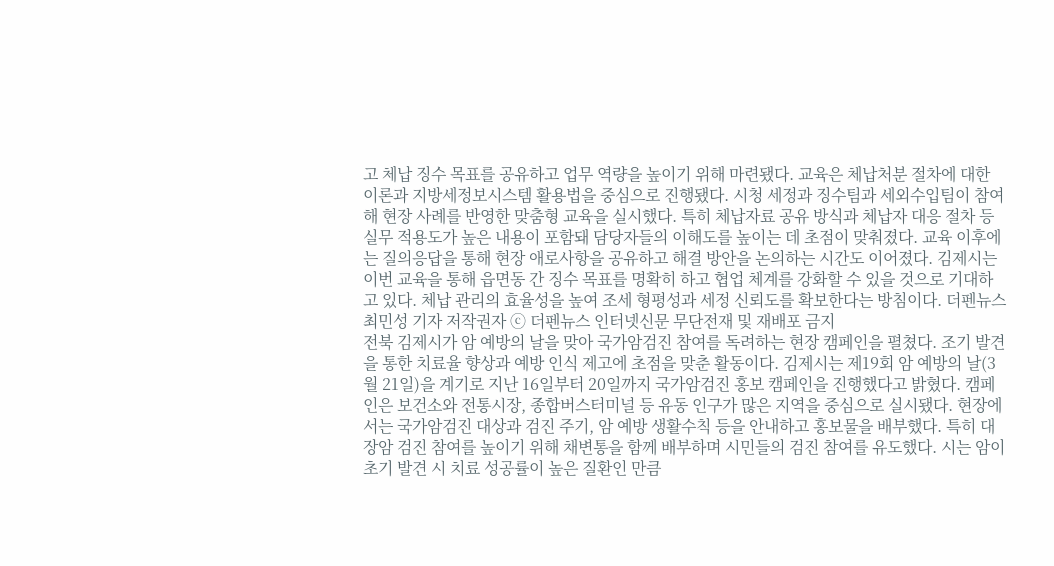고 체납 징수 목표를 공유하고 업무 역량을 높이기 위해 마련됐다. 교육은 체납처분 절차에 대한 이론과 지방세정보시스템 활용법을 중심으로 진행됐다. 시청 세정과 징수팀과 세외수입팀이 참여해 현장 사례를 반영한 맞춤형 교육을 실시했다. 특히 체납자료 공유 방식과 체납자 대응 절차 등 실무 적용도가 높은 내용이 포함돼 담당자들의 이해도를 높이는 데 초점이 맞춰졌다. 교육 이후에는 질의응답을 통해 현장 애로사항을 공유하고 해결 방안을 논의하는 시간도 이어졌다. 김제시는 이번 교육을 통해 읍면동 간 징수 목표를 명확히 하고 협업 체계를 강화할 수 있을 것으로 기대하고 있다. 체납 관리의 효율성을 높여 조세 형평성과 세정 신뢰도를 확보한다는 방침이다. 더펜뉴스 최민성 기자 저작권자 ⓒ 더펜뉴스 인터넷신문 무단전재 및 재배포 금지
전북 김제시가 암 예방의 날을 맞아 국가암검진 참여를 독려하는 현장 캠페인을 펼쳤다. 조기 발견을 통한 치료율 향상과 예방 인식 제고에 초점을 맞춘 활동이다. 김제시는 제19회 암 예방의 날(3월 21일)을 계기로 지난 16일부터 20일까지 국가암검진 홍보 캠페인을 진행했다고 밝혔다. 캠페인은 보건소와 전통시장, 종합버스터미널 등 유동 인구가 많은 지역을 중심으로 실시됐다. 현장에서는 국가암검진 대상과 검진 주기, 암 예방 생활수칙 등을 안내하고 홍보물을 배부했다. 특히 대장암 검진 참여를 높이기 위해 채변통을 함께 배부하며 시민들의 검진 참여를 유도했다. 시는 암이 초기 발견 시 치료 성공률이 높은 질환인 만큼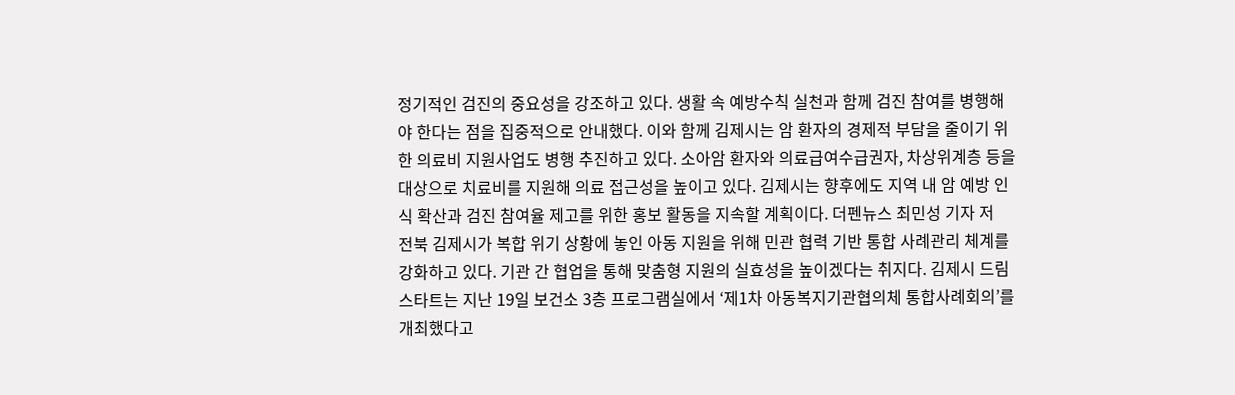정기적인 검진의 중요성을 강조하고 있다. 생활 속 예방수칙 실천과 함께 검진 참여를 병행해야 한다는 점을 집중적으로 안내했다. 이와 함께 김제시는 암 환자의 경제적 부담을 줄이기 위한 의료비 지원사업도 병행 추진하고 있다. 소아암 환자와 의료급여수급권자, 차상위계층 등을 대상으로 치료비를 지원해 의료 접근성을 높이고 있다. 김제시는 향후에도 지역 내 암 예방 인식 확산과 검진 참여율 제고를 위한 홍보 활동을 지속할 계획이다. 더펜뉴스 최민성 기자 저
전북 김제시가 복합 위기 상황에 놓인 아동 지원을 위해 민관 협력 기반 통합 사례관리 체계를 강화하고 있다. 기관 간 협업을 통해 맞춤형 지원의 실효성을 높이겠다는 취지다. 김제시 드림스타트는 지난 19일 보건소 3층 프로그램실에서 ‘제1차 아동복지기관협의체 통합사례회의’를 개최했다고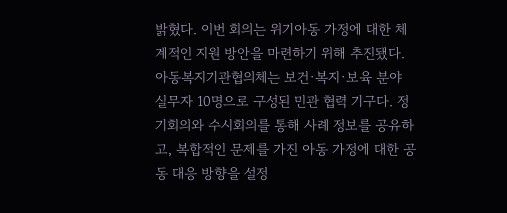밝혔다. 이번 회의는 위기아동 가정에 대한 체계적인 지원 방안을 마련하기 위해 추진됐다. 아동복지기관협의체는 보건·복지·보육 분야 실무자 10명으로 구성된 민관 협력 기구다. 정기회의와 수시회의를 통해 사례 정보를 공유하고, 복합적인 문제를 가진 아동 가정에 대한 공동 대응 방향을 설정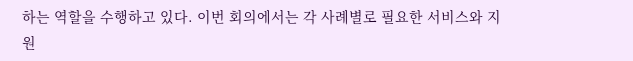하는 역할을 수행하고 있다. 이번 회의에서는 각 사례별로 필요한 서비스와 지원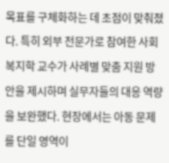목표를 구체화하는 데 초점이 맞춰졌다. 특히 외부 전문가로 참여한 사회복지학 교수가 사례별 맞춤 지원 방안을 제시하며 실무자들의 대응 역량을 보완했다. 현장에서는 아동 문제를 단일 영역이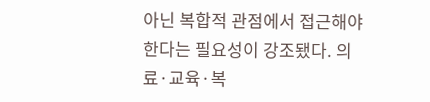아닌 복합적 관점에서 접근해야 한다는 필요성이 강조됐다. 의료·교육·복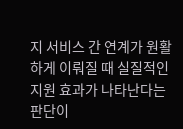지 서비스 간 연계가 원활하게 이뤄질 때 실질적인 지원 효과가 나타난다는 판단이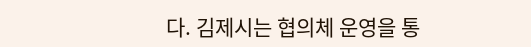다. 김제시는 협의체 운영을 통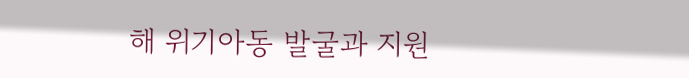해 위기아동 발굴과 지원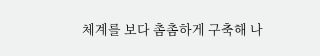체계를 보다 촘촘하게 구축해 나